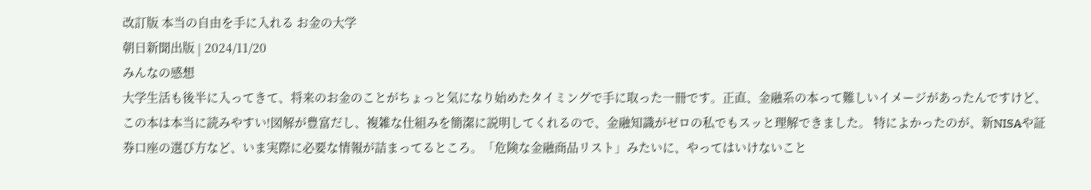改訂版 本当の自由を手に入れる お金の大学
朝日新聞出版 | 2024/11/20
みんなの感想
大学生活も後半に入ってきて、将来のお金のことがちょっと気になり始めたタイミングで手に取った一冊です。正直、金融系の本って難しいイメージがあったんですけど、この本は本当に読みやすい!図解が豊富だし、複雑な仕組みを簡潔に説明してくれるので、金融知識がゼロの私でもスッと理解できました。 特によかったのが、新NISAや証券口座の選び方など、いま実際に必要な情報が詰まってるところ。「危険な金融商品リスト」みたいに、やってはいけないこと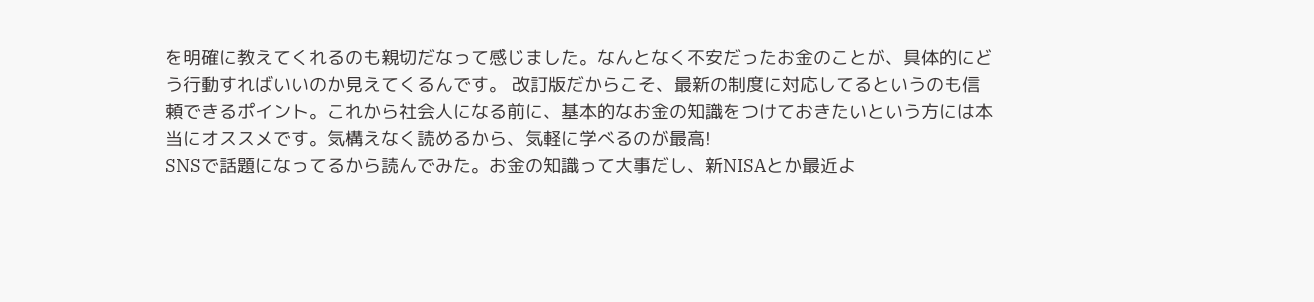を明確に教えてくれるのも親切だなって感じました。なんとなく不安だったお金のことが、具体的にどう行動すればいいのか見えてくるんです。 改訂版だからこそ、最新の制度に対応してるというのも信頼できるポイント。これから社会人になる前に、基本的なお金の知識をつけておきたいという方には本当にオススメです。気構えなく読めるから、気軽に学べるのが最高!
SNSで話題になってるから読んでみた。お金の知識って大事だし、新NISAとか最近よ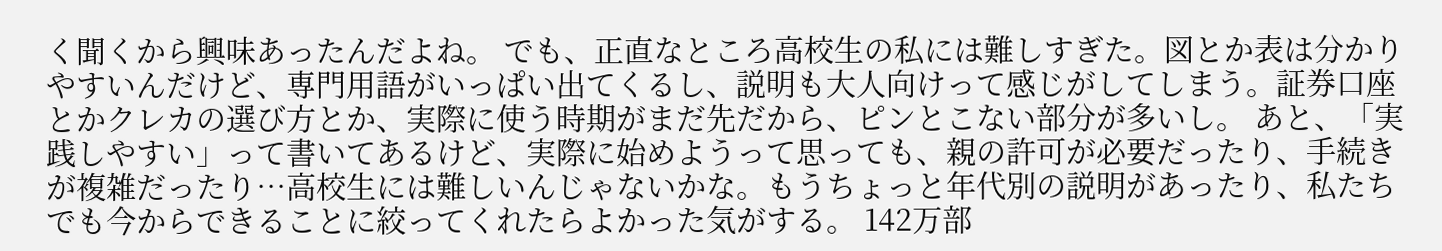く聞くから興味あったんだよね。 でも、正直なところ高校生の私には難しすぎた。図とか表は分かりやすいんだけど、専門用語がいっぱい出てくるし、説明も大人向けって感じがしてしまう。証券口座とかクレカの選び方とか、実際に使う時期がまだ先だから、ピンとこない部分が多いし。 あと、「実践しやすい」って書いてあるけど、実際に始めようって思っても、親の許可が必要だったり、手続きが複雑だったり…高校生には難しいんじゃないかな。もうちょっと年代別の説明があったり、私たちでも今からできることに絞ってくれたらよかった気がする。 142万部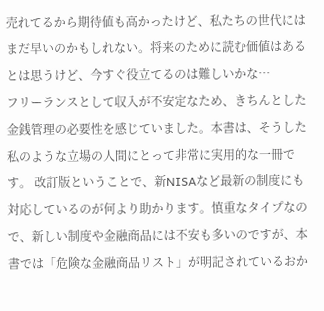売れてるから期待値も高かったけど、私たちの世代にはまだ早いのかもしれない。将来のために読む価値はあるとは思うけど、今すぐ役立てるのは難しいかな…
フリーランスとして収入が不安定なため、きちんとした金銭管理の必要性を感じていました。本書は、そうした私のような立場の人間にとって非常に実用的な一冊です。 改訂版ということで、新NISAなど最新の制度にも対応しているのが何より助かります。慎重なタイプなので、新しい制度や金融商品には不安も多いのですが、本書では「危険な金融商品リスト」が明記されているおか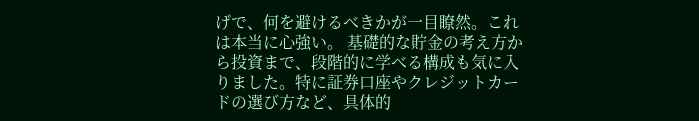げで、何を避けるべきかが一目瞭然。これは本当に心強い。 基礎的な貯金の考え方から投資まで、段階的に学べる構成も気に入りました。特に証券口座やクレジットカードの選び方など、具体的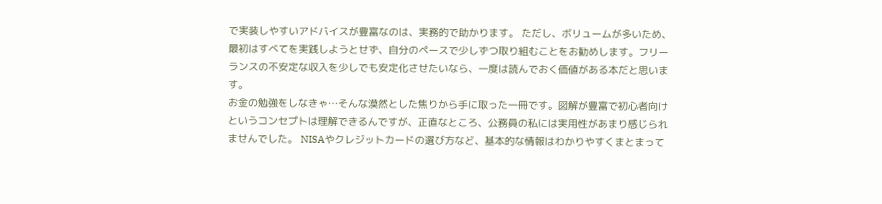で実装しやすいアドバイスが豊富なのは、実務的で助かります。 ただし、ボリュームが多いため、最初はすべてを実践しようとせず、自分のペースで少しずつ取り組むことをお勧めします。フリーランスの不安定な収入を少しでも安定化させたいなら、一度は読んでおく価値がある本だと思います。
お金の勉強をしなきゃ…そんな漠然とした焦りから手に取った一冊です。図解が豊富で初心者向けというコンセプトは理解できるんですが、正直なところ、公務員の私には実用性があまり感じられませんでした。 NISAやクレジットカードの選び方など、基本的な情報はわかりやすくまとまって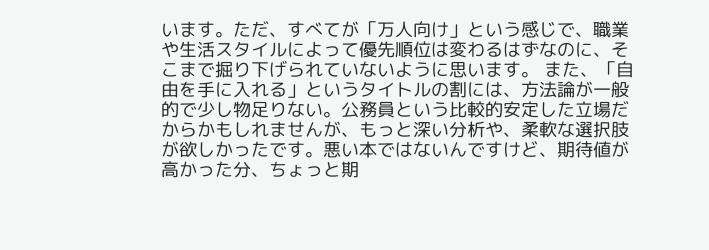います。ただ、すべてが「万人向け」という感じで、職業や生活スタイルによって優先順位は変わるはずなのに、そこまで掘り下げられていないように思います。 また、「自由を手に入れる」というタイトルの割には、方法論が一般的で少し物足りない。公務員という比較的安定した立場だからかもしれませんが、もっと深い分析や、柔軟な選択肢が欲しかったです。悪い本ではないんですけど、期待値が高かった分、ちょっと期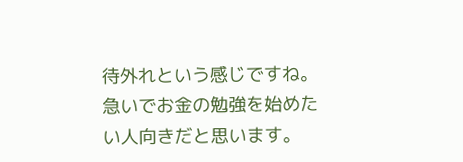待外れという感じですね。急いでお金の勉強を始めたい人向きだと思います。